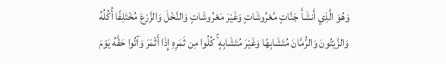وَهُوَ الَّذِي أَنشَأَ جَنَّاتٍ مَّعْرُوشَاتٍ وَغَيْرَ مَعْرُوشَاتٍ وَالنَّخْلَ وَالزَّرْعَ مُخْتَلِفًا أُكُلُهُ وَالزَّيْتُونَ وَالرُّمَّانَ مُتَشَابِهًا وَغَيْرَ مُتَشَابِهٍ ۚ كُلُوا مِن ثَمَرِهِ إِذَا أَثْمَرَ وَآتُوا حَقَّهُ يَوْمَ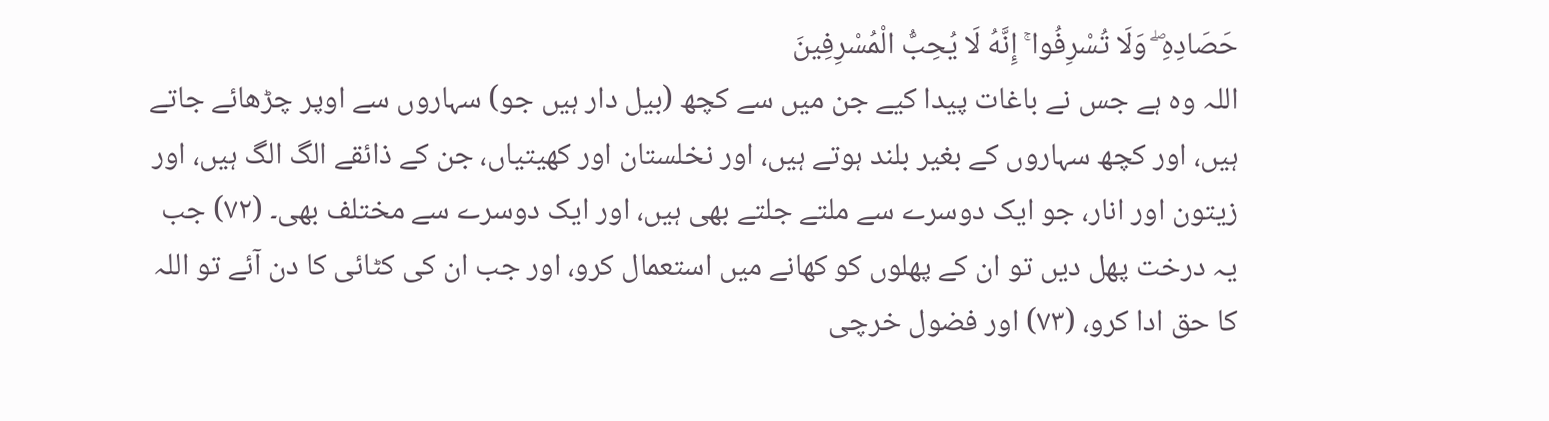حَصَادِهِ ۖ وَلَا تُسْرِفُوا ۚ إِنَّهُ لَا يُحِبُّ الْمُسْرِفِينَ
اللہ وہ ہے جس نے باغات پیدا کیے جن میں سے کچھ (بیل دار ہیں جو) سہاروں سے اوپر چڑھائے جاتے ہیں، اور کچھ سہاروں کے بغیر بلند ہوتے ہیں، اور نخلستان اور کھیتیاں، جن کے ذائقے الگ الگ ہیں، اور زیتون اور انار، جو ایک دوسرے سے ملتے جلتے بھی ہیں، اور ایک دوسرے سے مختلف بھی۔ (٧٢) جب یہ درخت پھل دیں تو ان کے پھلوں کو کھانے میں استعمال کرو، اور جب ان کی کٹائی کا دن آئے تو اللہ کا حق ادا کرو، (٧٣) اور فضول خرچی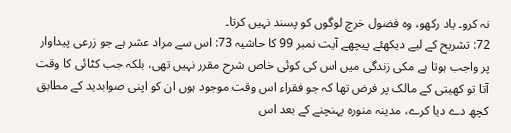نہ کرو۔ یاد رکھو، وہ فضول خرچ لوگوں کو پسند نہیں کرتا۔
72: تشریح کے لیے دیکھئے پیچھے آیت نمبر 99 کا حاشیہ 73: اس سے مراد عشر ہے جو زرعی پیداوار پر واجب ہوتا ہے مکی زندگی میں اس کی کوئی خاص شرح مقرر نہیں تھی، بلکہ جب کٹائی کا وقت آتا تو کھیتی کے مالک پر فرض تھا کہ جو فقراء اس وقت موجود ہوں ان کو اپنی صوابدید کے مطابق کچھ دے دیا کرے، مدینہ منورہ پہنچنے کے بعد اس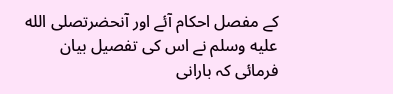کے مفصل احکام آئے اور آنحضرتصلى الله عليه وسلم نے اس کی تفصیل بیان فرمائی کہ بارانی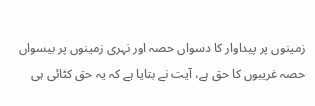زمینوں پر پیداوار کا دسواں حصہ اور نہری زمینوں پر بیسواں حصہ غریبوں کا حق ہے، آیت نے بتایا ہے کہ یہ حق کٹائی ہی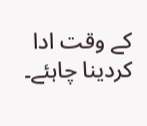کے وقت ادا کردینا چاہئے۔